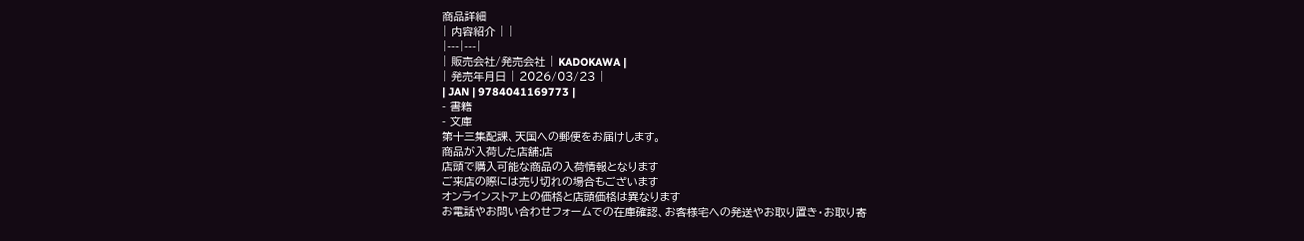商品詳細
| 内容紹介 | |
|---|---|
| 販売会社/発売会社 | KADOKAWA |
| 発売年月日 | 2026/03/23 |
| JAN | 9784041169773 |
- 書籍
- 文庫
第十三集配課、天国への郵便をお届けします。
商品が入荷した店舗:店
店頭で購入可能な商品の入荷情報となります
ご来店の際には売り切れの場合もございます
オンラインストア上の価格と店頭価格は異なります
お電話やお問い合わせフォームでの在庫確認、お客様宅への発送やお取り置き・お取り寄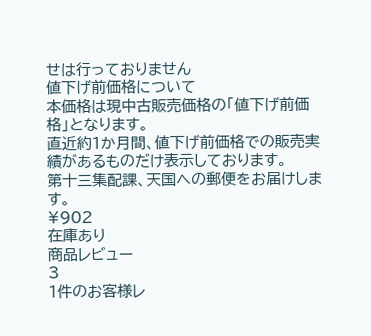せは行っておりません
値下げ前価格について
本価格は現中古販売価格の「値下げ前価格」となります。
直近約1か月間、値下げ前価格での販売実績があるものだけ表示しております。
第十三集配課、天国への郵便をお届けします。
¥902
在庫あり
商品レビュー
3
1件のお客様レ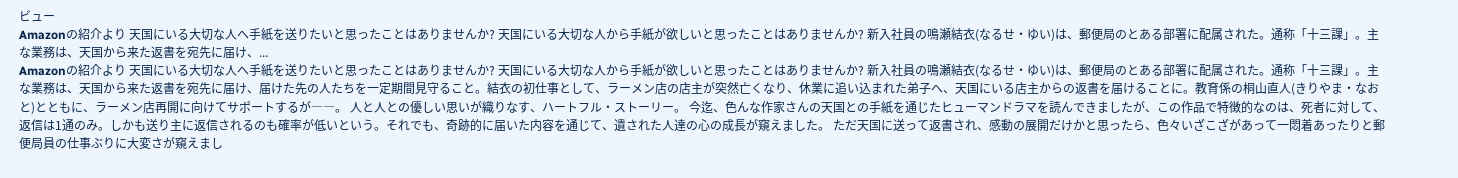ビュー
Amazonの紹介より 天国にいる大切な人へ手紙を送りたいと思ったことはありませんか? 天国にいる大切な人から手紙が欲しいと思ったことはありませんか? 新入社員の鳴瀬結衣(なるせ・ゆい)は、郵便局のとある部署に配属された。通称「十三課」。主な業務は、天国から来た返書を宛先に届け、...
Amazonの紹介より 天国にいる大切な人へ手紙を送りたいと思ったことはありませんか? 天国にいる大切な人から手紙が欲しいと思ったことはありませんか? 新入社員の鳴瀬結衣(なるせ・ゆい)は、郵便局のとある部署に配属された。通称「十三課」。主な業務は、天国から来た返書を宛先に届け、届けた先の人たちを一定期間見守ること。結衣の初仕事として、ラーメン店の店主が突然亡くなり、休業に追い込まれた弟子へ、天国にいる店主からの返書を届けることに。教育係の桐山直人(きりやま・なおと)とともに、ラーメン店再開に向けてサポートするが――。 人と人との優しい思いが織りなす、ハートフル・ストーリー。 今迄、色んな作家さんの天国との手紙を通じたヒューマンドラマを読んできましたが、この作品で特徴的なのは、死者に対して、返信は1通のみ。しかも送り主に返信されるのも確率が低いという。それでも、奇跡的に届いた内容を通じて、遺された人達の心の成長が窺えました。 ただ天国に送って返書され、感動の展開だけかと思ったら、色々いざこざがあって一悶着あったりと郵便局員の仕事ぶりに大変さが窺えまし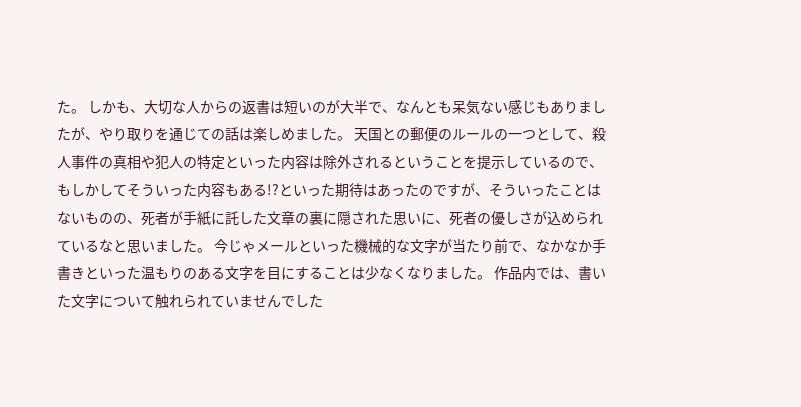た。 しかも、大切な人からの返書は短いのが大半で、なんとも呆気ない感じもありましたが、やり取りを通じての話は楽しめました。 天国との郵便のルールの一つとして、殺人事件の真相や犯人の特定といった内容は除外されるということを提示しているので、もしかしてそういった内容もある!?といった期待はあったのですが、そういったことはないものの、死者が手紙に託した文章の裏に隠された思いに、死者の優しさが込められているなと思いました。 今じゃメールといった機械的な文字が当たり前で、なかなか手書きといった温もりのある文字を目にすることは少なくなりました。 作品内では、書いた文字について触れられていませんでした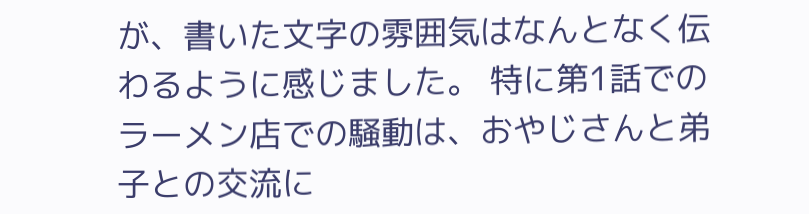が、書いた文字の雰囲気はなんとなく伝わるように感じました。 特に第1話でのラーメン店での騒動は、おやじさんと弟子との交流に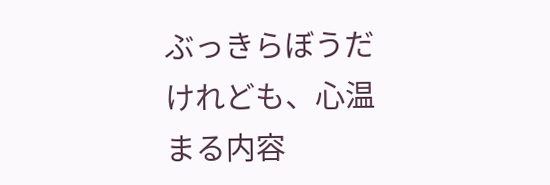ぶっきらぼうだけれども、心温まる内容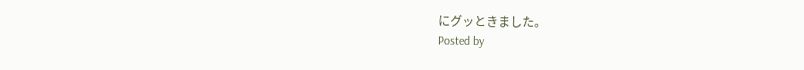にグッときました。
Posted by